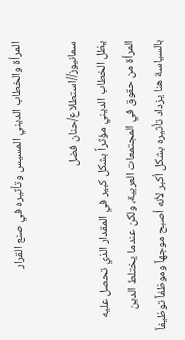المرأة والخطاب الديني المسيس وتأثيره في صنع القرار

سمانيوز//استطلاع/حنان فضل
يظل الخطاب الديني مؤثراً بشكل كبير في المقدار الذي تحصل عليه المرأة من حقوق في المجتمعات العربية، ولكن عندما يختلط الدين بالسياسة هنا يزداد تأثيره بشكل أكبر لأنه أصبح موجهاً وموظفاً توظيفاً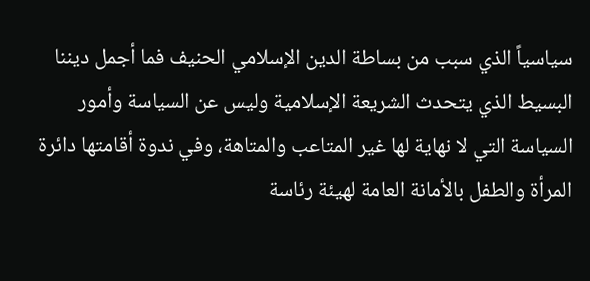سياسياً الذي سبب من بساطة الدين الإسلامي الحنيف فما أجمل ديننا البسيط الذي يتحدث الشريعة الإسلامية وليس عن السياسة وأمور السياسة التي لا نهاية لها غير المتاعب والمتاهة، وفي ندوة أقامتها دائرة المرأة والطفل بالأمانة العامة لهيئة رئاسة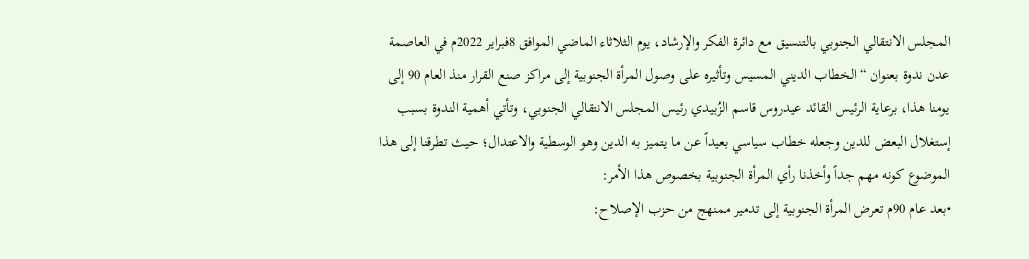المجلس الانتقالي الجنوبي بالتنسيق مع دائرة الفكر والإرشاد، يوم الثلاثاء الماضي الموافق 8فبراير 2022م في العاصمة عدن ندوة بعنوان “الخطاب الديني المسيس وتأثيره على وصول المرأة الجنوبية إلى مراكز صنع القرار منذ العام 90 إلى يومنا هذا، برعاية الرئيس القائد عيدروس قاسم الزُبيدي رئيس المجلس الانتقالي الجنوبي، وتأتي أهمية الندوة بسبب إستغلال البعض للدين وجعله خطاب سياسي بعيداً عن ما يتميز به الدين وهو الوسطية والاعتدال؛ حيث تطرقنا إلى هذا الموضوع كونه مهم جداً وأخذنا رأي المرأة الجنوبية بخصوص هذا الأمر:
•بعد عام 90م تعرض المرأة الجنوبية إلى تدمير ممنهج من حزب الإصلاح: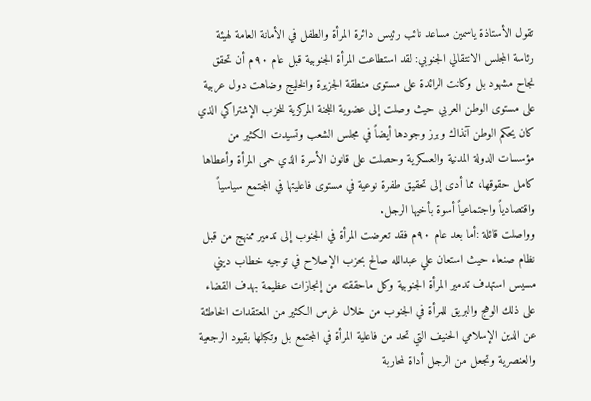تقول الأستاذة ياسمين مساعد نائب رئيس دائرة المرأة والطفل في الأمانة العامة لهيئة رئاسة المجلس الانتقالي الجنوبي: لقد استطاعت المرأة الجنوبية قبل عام ٩٠م أن تحقق نجاح مشهود بل وكانت الرائدة على مستوى منطقة الجزيرة والخليج وضاهت دول عربية على مستوى الوطن العربي حيث وصلت إلى عضوية اللجنة المركزية للحزب الإشتراكي الذي كان يحكم الوطن آنذاك وبرز وجودها أيضاً في مجلس الشعب وتسيدت الكثير من مؤسسات الدولة المدنية والعسكرية وحصلت على قانون الأسرة الذي حمى المرأة وأعطاها كامل حقوقها، مما أدى إلى تحقيق طفرة نوعية في مستوى فاعليتها في المجتمع سياسياً واقتصادياً واجتماعياً أسوة بأخيها الرجل.
وواصلت قائلة :أما بعد عام ٩٠م فقد تعرضت المرأة في الجنوب إلى تدمير ممنهج من قبل نظام صنعاء حيث استعان علي عبدالله صالح بحزب الإصلاح في توجيه خطاب ديني مسيس استهدف تدمير المرأة الجنوبية وكل ماحققته من إنجازات عظيمة بهدف القضاء على ذلك الوهج والبريق للمرأة في الجنوب من خلال غرس الكثير من المعتقدات الخاطئة عن الدين الإسلامي الحنيف التي تحد من فاعلية المرأة في المجتمع بل وتكبلها بقيود الرجعية والعنصرية وتجعل من الرجل أداة لمحاربة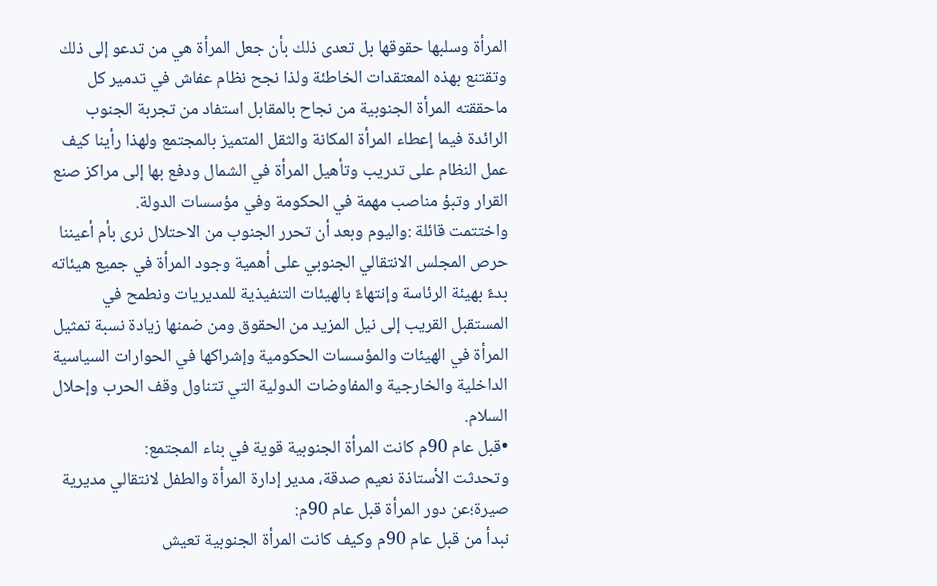المرأة وسلبها حقوقها بل تعدى ذلك بأن جعل المرأة هي من تدعو إلى ذلك وتقتنع بهذه المعتقدات الخاطئة ولذا نجح نظام عفاش في تدمير كل ماحققته المرأة الجنوبية من نجاح بالمقابل استفاد من تجربة الجنوب الرائدة فيما إعطاء المرأة المكانة والثقل المتميز بالمجتمع ولهذا رأينا كيف عمل النظام على تدريب وتأهيل المرأة في الشمال ودفع بها إلى مراكز صنع القرار وتبؤ مناصب مهمة في الحكومة وفي مؤسسات الدولة.
واختتمت قائلة :واليوم وبعد أن تحرر الجنوب من الاحتلال نرى بأم أعيننا حرص المجلس الانتقالي الجنوبي على أهمية وجود المرأة في جميع هيئاته بدءً بهيئة الرئاسة وإنتهاءً بالهيئات التنفيذية للمديريات ونطمح في المستقبل القريب إلى نيل المزيد من الحقوق ومن ضمنها زيادة نسبة تمثيل المرأة في الهيئات والمؤسسات الحكومية وإشراكها في الحوارات السياسية الداخلية والخارجية والمفاوضات الدولية التي تتناول وقف الحرب وإحلال السلام.
•قبل عام 90م كانت المرأة الجنوبية قوية في بناء المجتمع:
وتحدثت الأستاذة نعيم صدقة، مدير إدارة المرأة والطفل لانتقالي مديرية صيرة؛عن دور المرأة قبل عام 90م:
نبدأ من قبل عام 90م وكيف كانت المرأة الجنوبية تعيش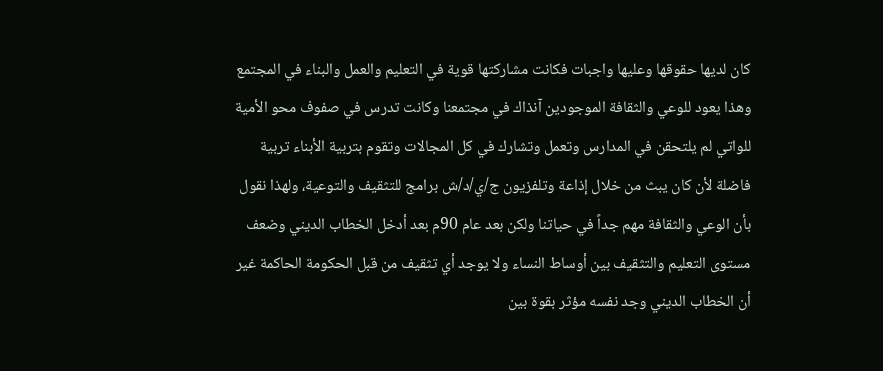كان لديها حقوقها وعليها واجبات فكانت مشاركتها قوية في التعليم والعمل والبناء في المجتمع وهذا يعود للوعي والثقافة الموجودين آنذاك في مجتمعنا وكانت تدرس في صفوف محو الأمية للواتي لم يلتحقن في المدارس وتعمل وتشارك في كل المجالات وتقوم بتربية الأبناء تربية فاضلة لأن كان يبث من خلال إذاعة وتلفزيون ج/ي/د/ش برامج للتثقيف والتوعية، ولهذا نقول بأن الوعي والثقافة مهم جداً في حياتنا ولكن بعد عام 90م بعد أدخل الخطاب الديني وضعف مستوى التعليم والتثقيف بين أوساط النساء ولا يوجد أي تثقيف من قبل الحكومة الحاكمة غير أن الخطاب الديني وجد نفسه مؤثر بقوة بين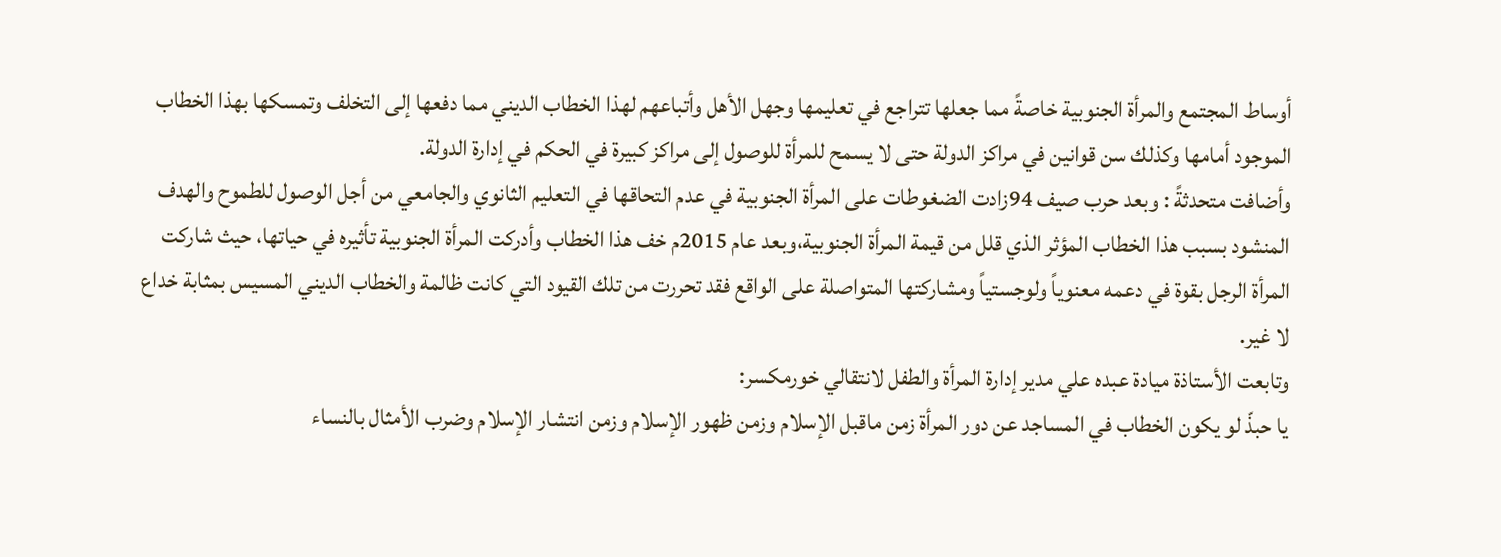أوساط المجتمع والمرأة الجنوبية خاصةً مما جعلها تتراجع في تعليمها وجهل الأهل وأتباعهم لهذا الخطاب الديني مما دفعها إلى التخلف وتمسكها بهذا الخطاب الموجود أمامها وكذلك سن قوانين في مراكز الدولة حتى لا يسمح للمرأة للوصول إلى مراكز كبيرة في الحكم في إدارة الدولة.
وأضافت متحدثةً : وبعد حرب صيف 94زادت الضغوطات على المرأة الجنوبية في عدم التحاقها في التعليم الثانوي والجامعي من أجل الوصول للطموح والهدف المنشود بسبب هذا الخطاب المؤثر الذي قلل من قيمة المرأة الجنوبية،وبعد عام 2015م خف هذا الخطاب وأدركت المرأة الجنوبية تأثيره في حياتها، حيث شاركت المرأة الرجل بقوة في دعمه معنوياً ولوجستياً ومشاركتها المتواصلة على الواقع فقد تحررت من تلك القيود التي كانت ظالمة والخطاب الديني المسيس بمثابة خداع لا غير.
وتابعت الأستاذة ميادة عبده علي مدير إدارة المرأة والطفل لانتقالي خورمكسر:
يا حبذّ لو يكون الخطاب في المساجد عن دور المرأة زمن ماقبل الإسلام وزمن ظهور الإسلام وزمن انتشار الإسلام وضرب الأمثال بالنساء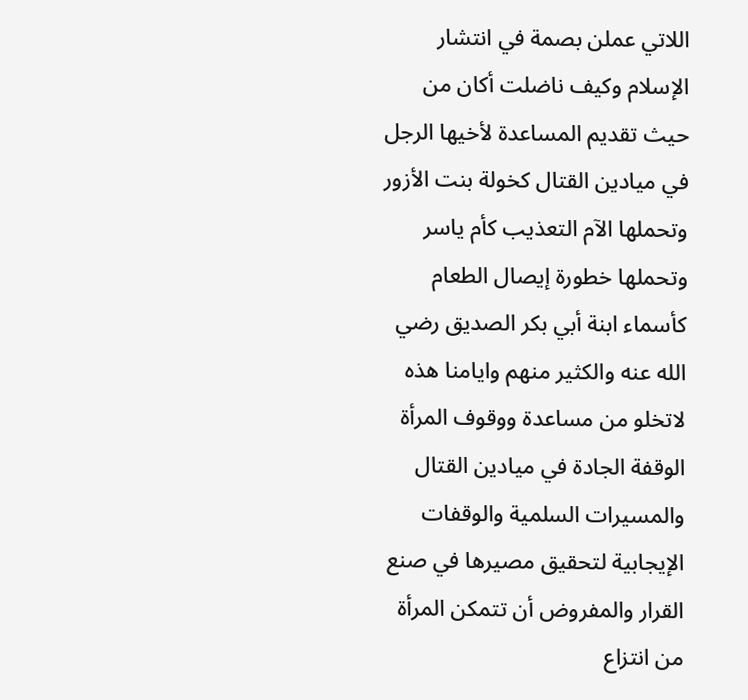اللاتي عملن بصمة في انتشار الإسلام وكيف ناضلت أكان من حيث تقديم المساعدة لأخيها الرجل في ميادين القتال كخولة بنت الأزور وتحملها الآم التعذيب كأم ياسر وتحملها خطورة إيصال الطعام كأسماء ابنة أبي بكر الصديق رضي الله عنه والكثير منهم وايامنا هذه لاتخلو من مساعدة ووقوف المرأة الوقفة الجادة في ميادين القتال والمسيرات السلمية والوقفات الإيجابية لتحقيق مصيرها في صنع القرار والمفروض أن تتمكن المرأة من انتزاع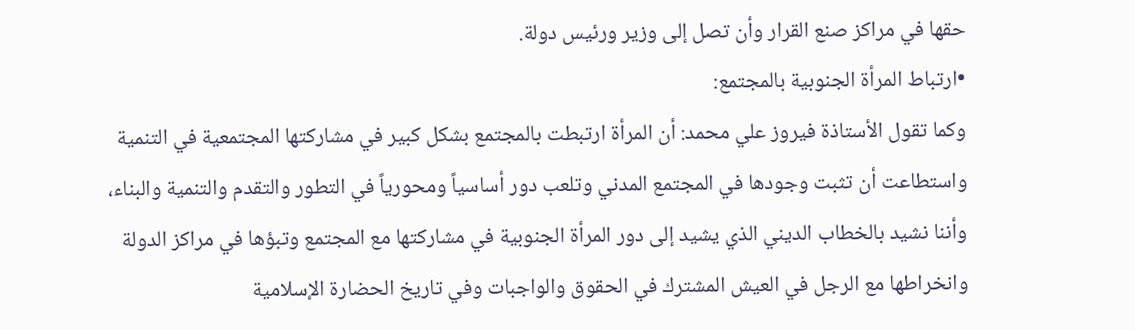حقها في مراكز صنع القرار وأن تصل إلى وزير ورئيس دولة.
•ارتباط المرأة الجنوبية بالمجتمع:
وكما تقول الأستاذة فيروز علي محمد: أن المرأة ارتبطت بالمجتمع بشكل كبير في مشاركتها المجتمعية في التنمية واستطاعت أن تثبت وجودها في المجتمع المدني وتلعب دور أساسياً ومحورياً في التطور والتقدم والتنمية والبناء، وأننا نشيد بالخطاب الديني الذي يشيد إلى دور المرأة الجنوبية في مشاركتها مع المجتمع وتبؤها في مراكز الدولة وانخراطها مع الرجل في العيش المشترك في الحقوق والواجبات وفي تاريخ الحضارة الإسلامية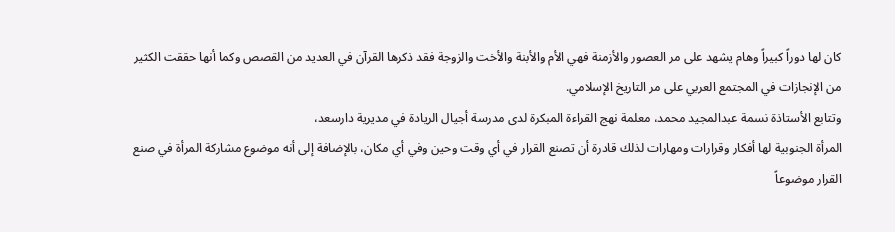كان لها دوراً كبيراً وهام يشهد على مر العصور والأزمنة فهي الأم والأبنة والأخت والزوجة فقد ذكرها القرآن في العديد من القصص وكما أنها حققت الكثير من الإنجازات في المجتمع العربي على مر التاريخ الإسلامي.
وتتابع الأستاذة نسمة عبدالمجيد محمد، معلمة نهج القراءة المبكرة لدى مدرسة أجيال الريادة في مديرية دارسعد،
المرأة الجنوبية لها أفكار وقرارات ومهارات لذلك قادرة أن تصنع القرار في أي وقت وحين وفي أي مكان، بالإضافة إلى أنه موضوع مشاركة المرأة في صنع القرار موضوعاً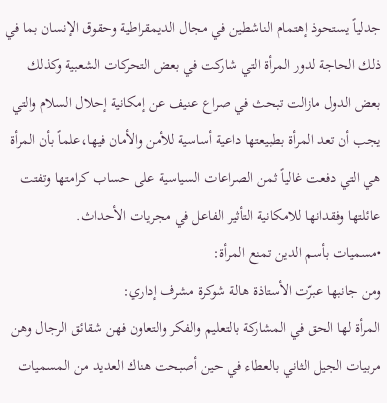جدلياً يستحوذ إهتمام الناشطين في مجال الديمقراطية وحقوق الإنسان بما في ذلك الحاجة لدور المرأة التي شاركت في بعض التحركات الشعبية وكذلك بعض الدول مازالت تبحث في صراع عنيف عن إمكانية إحلال السلام والتي يجب أن تعد المرأة بطبيعتها داعية أساسية للأمن والأمان فيها،علماً بأن المرأة هي التي دفعت غالياً ثمن الصراعات السياسية على حساب كرامتها وتفتت عائلتها وفقدانها للامكانية التأثير الفاعل في مجريات الأحداث.
•مسميات بأسم الدين تمنع المرأة:
ومن جانبها عبرّت الأستاذة هالة شوكرة مشرف إداري:
المرأة لها الحق في المشاركة بالتعليم والفكر والتعاون فهن شقائق الرجال وهن مربيات الجيل الثاني بالعطاء في حين أصبحت هناك العديد من المسميات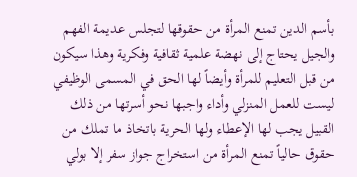بأسم الدين تمنع المرأة من حقوقها لتجلس عديمة الفهم والجيل يحتاج إلى نهضة علمية ثقافية وفكرية وهذا سيكون من قبل التعليم للمرأة وأيضاً لها الحق في المسمى الوظيفي ليست للعمل المنزلي وأداء واجبها نحو أسرتها من ذلك القبيل يجب لها الإعطاء ولها الحرية باتخاذ ما تملك من حقوق حالياً تمنع المرأة من استخراج جواز سفر إلا بولي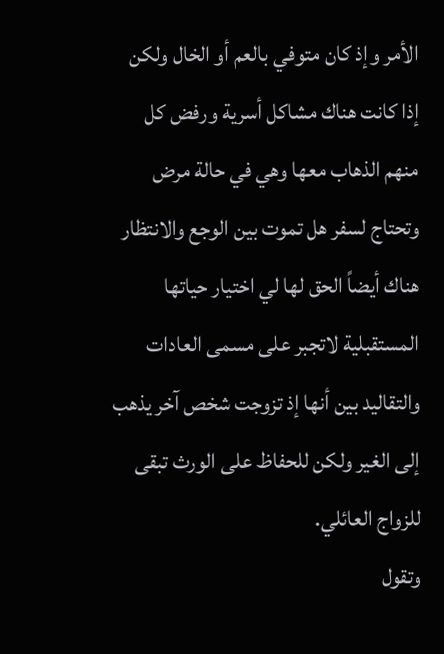الأمر وإذ كان متوفي بالعم أو الخال ولكن إذا كانت هناك مشاكل أسرية ورفض كل منهم الذهاب معها وهي في حالة مرض وتحتاج لسفر هل تموت بين الوجع والانتظار هناك أيضاً الحق لها لي اختيار حياتها المستقبلية لاتجبر على مسمى العادات والتقاليد بين أنها إذ تزوجت شخص آخر يذهب إلى الغير ولكن للحفاظ على الورث تبقى للزواج العائلي.
وتقول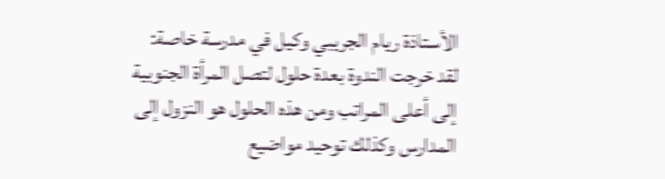الأستاذة ريام الجريبي وكيل في مدرسة خاصة:
لقد خرجت الندوة بعدة حلول لتصل المرأة الجنوبية إلى أعلى المراتب ومن هذه الحلول هو النزول إلى المدارس وكذلك توحيد مواضيع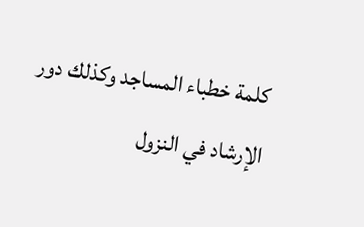كلمة خطباء المساجد وكذلك دور الإرشاد في النزول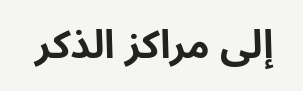إلى مراكز الذكر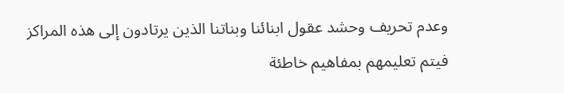وعدم تحريف وحشد عقول ابنائنا وبناتنا الذين يرتادون إلى هذه المراكز فيتم تعليمهم بمفاهيم خاطئة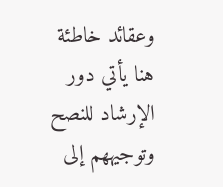وعقائد خاطئة هنا يأتي دور الإرشاد للنصح وتوجيههم إلى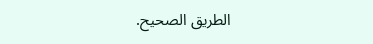الطريق الصحيح.